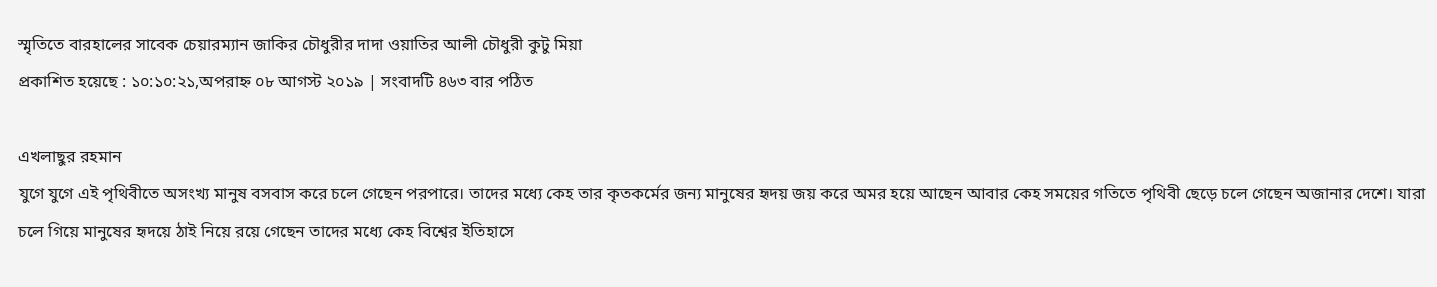স্মৃতিতে বারহালের সাবেক চেয়ারম্যান জাকির চৌধুরীর দাদা ওয়াতির আলী চৌধুরী কুটু মিয়া
প্রকাশিত হয়েছে : ১০:১০:২১,অপরাহ্ন ০৮ আগস্ট ২০১৯ | সংবাদটি ৪৬৩ বার পঠিত

এখলাছুর রহমান
যুগে যুগে এই পৃথিবীতে অসংখ্য মানুষ বসবাস করে চলে গেছেন পরপারে। তাদের মধ্যে কেহ তার কৃতকর্মের জন্য মানুষের হৃদয় জয় করে অমর হয়ে আছেন আবার কেহ সময়ের গতিতে পৃথিবী ছেড়ে চলে গেছেন অজানার দেশে। যারা চলে গিয়ে মানুষের হৃদয়ে ঠাই নিয়ে রয়ে গেছেন তাদের মধ্যে কেহ বিশ্বের ইতিহাসে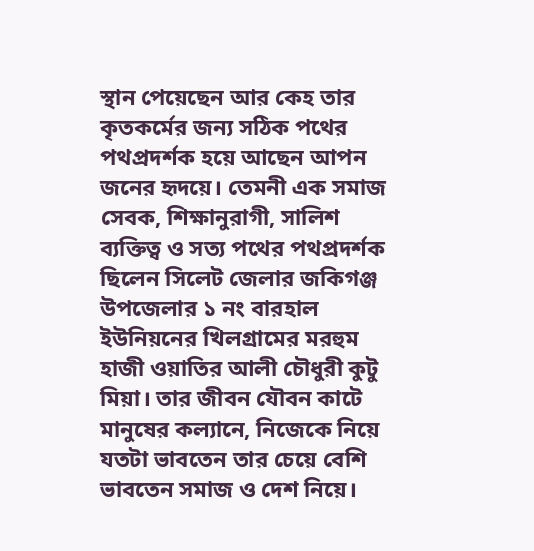স্থান পেয়েছেন আর কেহ তার কৃতকর্মের জন্য সঠিক পথের পথপ্রদর্শক হয়ে আছেন আপন জনের হৃদয়ে। তেমনী এক সমাজ সেবক, শিক্ষানুরাগী, সালিশ ব্যক্তিত্ব ও সত্য পথের পথপ্রদর্শক ছিলেন সিলেট জেলার জকিগঞ্জ উপজেলার ১ নং বারহাল ইউনিয়নের খিলগ্রামের মরহুম হাজী ওয়াতির আলী চৌধুরী কুটু মিয়া। তার জীবন যৌবন কাটে মানুষের কল্যানে, নিজেকে নিয়ে যতটা ভাবতেন তার চেয়ে বেশি ভাবতেন সমাজ ও দেশ নিয়ে।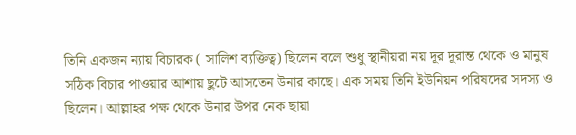তিনি একজন ন্যায় বিচারক ( সালিশ ব্যক্তিত্ব) ছিলেন বলে শুধু স্থানীয়রা নয় দূর দূরান্ত থেকে ও মানুষ সঠিক বিচার পাওয়ার আশায় ছুটে আসতেন উনার কাছে। এক সময় তিনি ইউনিয়ন পরিষদের সদস্য ও ছিলেন। আল্লাহর পক্ষ থেকে উনার উপর নেক ছায়া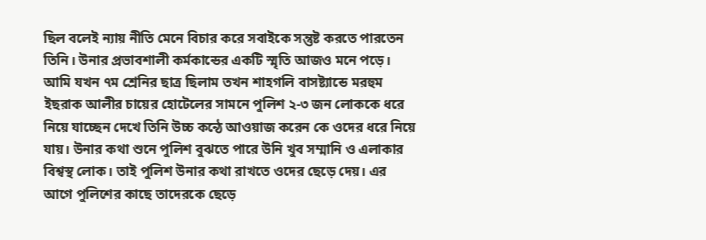ছিল বলেই ন্যায় নীতি মেনে বিচার করে সবাইকে সন্তুষ্ট করতে পারতেন তিনি। উনার প্রভাবশালী কর্মকান্ডের একটি স্মৃতি আজও মনে পড়ে। আমি যখন ৭ম শ্রেনির ছাত্র ছিলাম তখন শাহগলি বাসষ্ট্যান্ডে মরহুম ইছরাক আলীর চায়ের হোটেলের সামনে পুলিশ ২-৩ জন লোককে ধরে নিয়ে যাচ্ছেন দেখে তিনি উচ্চ কন্ঠে আওয়াজ করেন কে ওদের ধরে নিয়ে যায়। উনার কথা শুনে পুলিশ বুঝতে পারে উনি খুব সম্মানি ও এলাকার বিশ্বস্থ লোক। তাই পুলিশ উনার কথা রাখতে ওদের ছেড়ে দেয়। এর আগে পুলিশের কাছে তাদেরকে ছেড়ে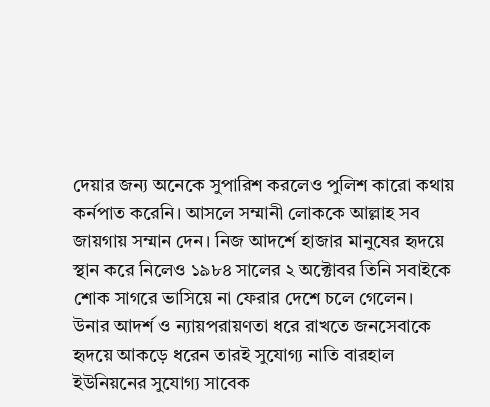দেয়ার জন্য অনেকে সুপারিশ করলেও পুলিশ কারো কথায় কর্নপাত করেনি। আসলে সম্মানী লোককে আল্লাহ সব জায়গায় সম্মান দেন। নিজ আদর্শে হাজার মানুষের হৃদয়ে স্থান করে নিলেও ১৯৮৪ সালের ২ অক্টোবর তিনি সবাইকে শোক সাগরে ভাসিয়ে না ফেরার দেশে চলে গেলেন।
উনার আদর্শ ও ন্যায়পরায়ণতা ধরে রাখতে জনসেবাকে হৃদয়ে আকড়ে ধরেন তারই সুযোগ্য নাতি বারহাল ইউনিয়নের সুযোগ্য সাবেক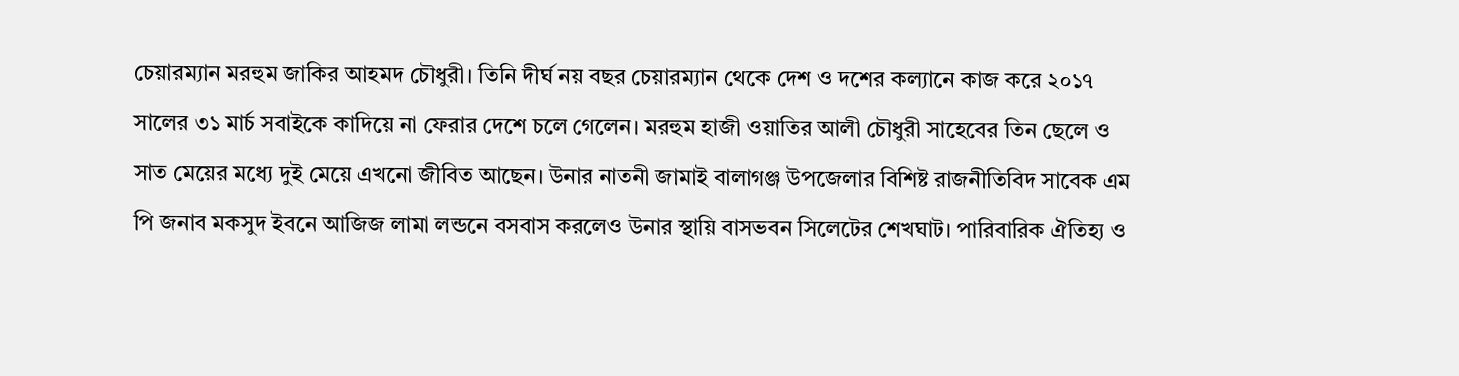চেয়ারম্যান মরহুম জাকির আহমদ চৌধুরী। তিনি দীর্ঘ নয় বছর চেয়ারম্যান থেকে দেশ ও দশের কল্যানে কাজ করে ২০১৭ সালের ৩১ মার্চ সবাইকে কাদিয়ে না ফেরার দেশে চলে গেলেন। মরহুম হাজী ওয়াতির আলী চৌধুরী সাহেবের তিন ছেলে ও সাত মেয়ের মধ্যে দুই মেয়ে এখনো জীবিত আছেন। উনার নাতনী জামাই বালাগঞ্জ উপজেলার বিশিষ্ট রাজনীতিবিদ সাবেক এম পি জনাব মকসুদ ইবনে আজিজ লামা লন্ডনে বসবাস করলেও উনার স্থায়ি বাসভবন সিলেটের শেখঘাট। পারিবারিক ঐতিহ্য ও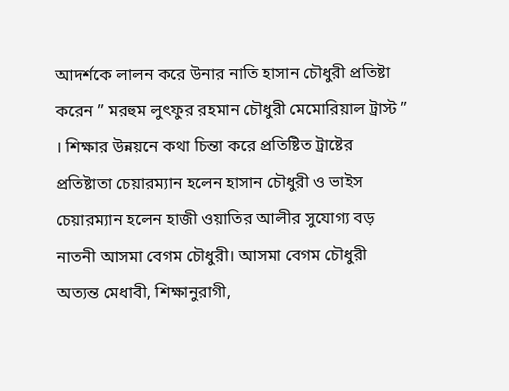আদর্শকে লালন করে উনার নাতি হাসান চৌধুরী প্রতিষ্টা করেন ” মরহুম লুৎফুর রহমান চৌধুরী মেমোরিয়াল ট্রাস্ট ” । শিক্ষার উন্নয়নে কথা চিন্তা করে প্রতিষ্টিত ট্রাষ্টের প্রতিষ্টাতা চেয়ারম্যান হলেন হাসান চৌধুরী ও ভাইস চেয়ারম্যান হলেন হাজী ওয়াতির আলীর সুযোগ্য বড় নাতনী আসমা বেগম চৌধুরী। আসমা বেগম চৌধুরী অত্যন্ত মেধাবী, শিক্ষানুরাগী,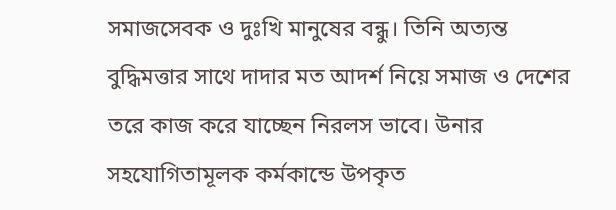সমাজসেবক ও দুঃখি মানুষের বন্ধু। তিনি অত্যন্ত বুদ্ধিমত্তার সাথে দাদার মত আদর্শ নিয়ে সমাজ ও দেশের তরে কাজ করে যাচ্ছেন নিরলস ভাবে। উনার সহযোগিতামূলক কর্মকান্ডে উপকৃত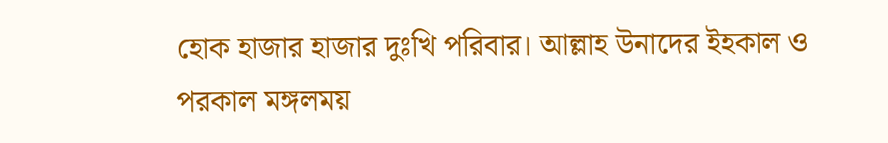হোক হাজার হাজার দুঃখি পরিবার। আল্লাহ উনাদের ইহকাল ও পরকাল মঙ্গলময়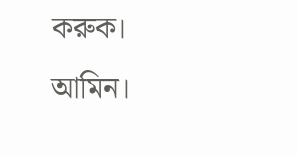করুক। আমিন।